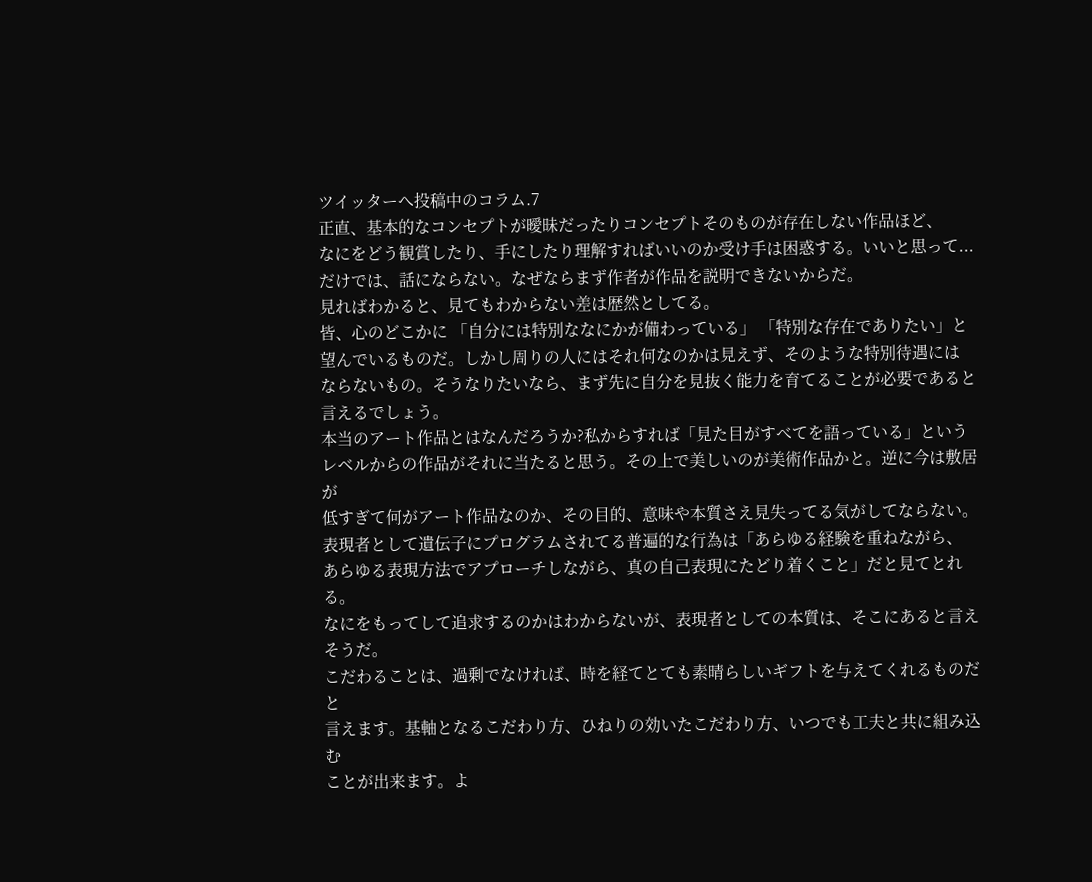ツイッターへ投稿中のコラム.7
正直、基本的なコンセプトが曖昧だったりコンセプトそのものが存在しない作品ほど、
なにをどう観賞したり、手にしたり理解すればいいのか受け手は困惑する。いいと思って...
だけでは、話にならない。なぜならまず作者が作品を説明できないからだ。
見ればわかると、見てもわからない差は歴然としてる。
皆、心のどこかに 「自分には特別ななにかが備わっている」 「特別な存在でありたい」と
望んでいるものだ。しかし周りの人にはそれ何なのかは見えず、そのような特別待遇には
ならないもの。そうなりたいなら、まず先に自分を見抜く能力を育てることが必要であると
言えるでしょう。
本当のアート作品とはなんだろうか?私からすれば「見た目がすべてを語っている」という
レベルからの作品がそれに当たると思う。その上で美しいのが美術作品かと。逆に今は敷居が
低すぎて何がアート作品なのか、その目的、意味や本質さえ見失ってる気がしてならない。
表現者として遺伝子にプログラムされてる普遍的な行為は「あらゆる経験を重ねながら、
あらゆる表現方法でアプローチしながら、真の自己表現にたどり着くこと」だと見てとれる。
なにをもってして追求するのかはわからないが、表現者としての本質は、そこにあると言えそうだ。
こだわることは、過剰でなければ、時を経てとても素晴らしいギフトを与えてくれるものだと
言えます。基軸となるこだわり方、ひねりの効いたこだわり方、いつでも工夫と共に組み込む
ことが出来ます。よ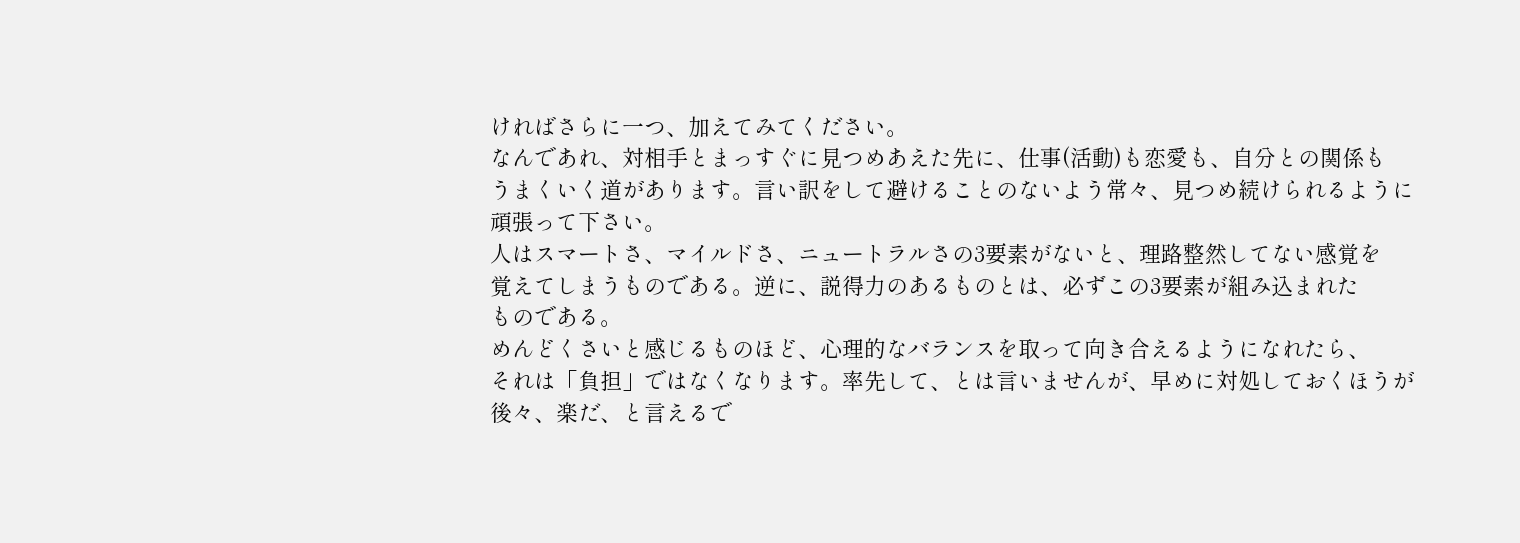ければさらに一つ、加えてみてください。
なんであれ、対相手とまっすぐに見つめあえた先に、仕事(活動)も恋愛も、自分との関係も
うまくいく道があります。言い訳をして避けることのないよう常々、見つめ続けられるように
頑張って下さい。
人はスマートさ、マイルドさ、ニュートラルさの3要素がないと、理路整然してない感覚を
覚えてしまうものである。逆に、説得力のあるものとは、必ずこの3要素が組み込まれた
ものである。
めんどくさいと感じるものほど、心理的なバランスを取って向き合えるようになれたら、
それは「負担」ではなくなります。率先して、とは言いませんが、早めに対処しておくほうが
後々、楽だ、と言えるで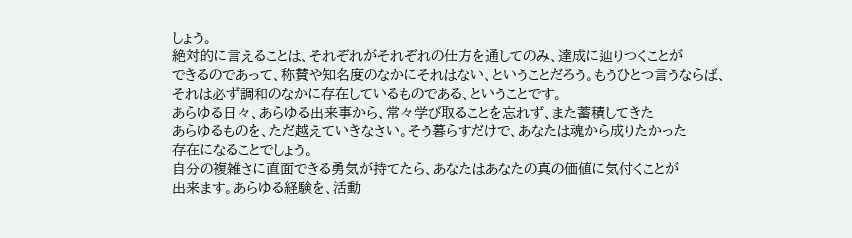しょう。
絶対的に言えることは、それぞれがそれぞれの仕方を通してのみ、達成に辿りつくことが
できるのであって、称賛や知名度のなかにそれはない、ということだろう。もうひとつ言うならば、
それは必ず調和のなかに存在しているものである、ということです。
あらゆる日々、あらゆる出来事から、常々学び取ることを忘れず、また蓄積してきた
あらゆるものを、ただ越えていきなさい。そう暮らすだけで、あなたは魂から成りたかった
存在になることでしょう。
自分の複雑さに直面できる勇気が持てたら、あなたはあなたの真の価値に気付くことが
出来ます。あらゆる経験を、活動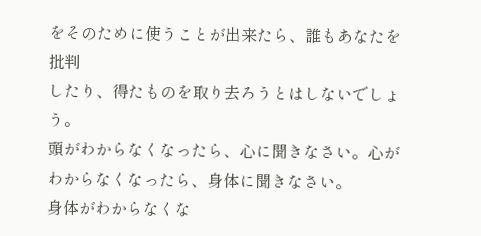をそのために使うことが出来たら、誰もあなたを批判
したり、得たものを取り去ろうとはしないでしょう。
頭がわからなくなったら、心に聞きなさい。心がわからなくなったら、身体に聞きなさい。
身体がわからなくな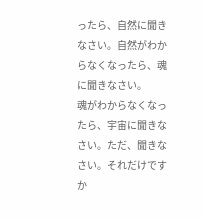ったら、自然に聞きなさい。自然がわからなくなったら、魂に聞きなさい。
魂がわからなくなったら、宇宙に聞きなさい。ただ、聞きなさい。それだけですか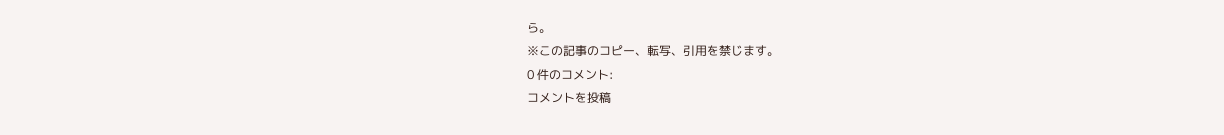ら。
※この記事のコピー、転写、引用を禁じます。
0 件のコメント:
コメントを投稿